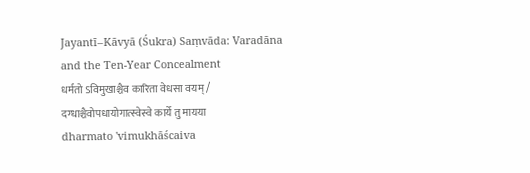Jayantī–Kāvyā (Śukra) Saṃvāda: Varadāna and the Ten-Year Concealment
धर्मतो ऽविमुखाश्चैव कारिता वेधसा वयम् / दग्धाश्चैवोपधायोगात्स्वेस्वे कार्ये तु मायया
dharmato 'vimukhāścaiva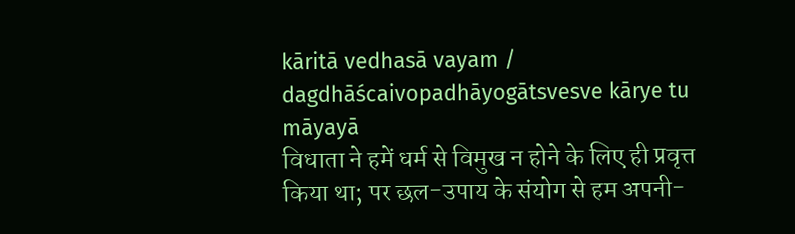kāritā vedhasā vayam / dagdhāścaivopadhāyogātsvesve kārye tu māyayā
विधाता ने हमें धर्म से विमुख न होने के लिए ही प्रवृत्त किया था; पर छल-उपाय के संयोग से हम अपनी-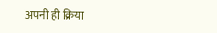अपनी ही क्रिया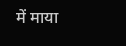में माया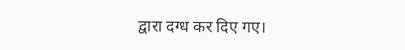द्वारा दग्ध कर दिए गए।